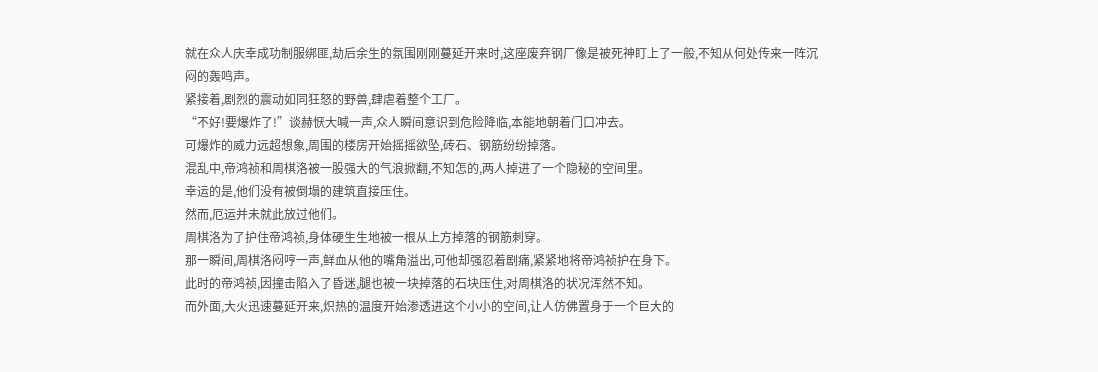就在众人庆幸成功制服绑匪,劫后余生的氛围刚刚蔓延开来时,这座废弃钢厂像是被死神盯上了一般,不知从何处传来一阵沉闷的轰鸣声。
紧接着,剧烈的震动如同狂怒的野兽,肆虐着整个工厂。
“不好!要爆炸了!”谈赫恹大喊一声,众人瞬间意识到危险降临,本能地朝着门口冲去。
可爆炸的威力远超想象,周围的楼房开始摇摇欲坠,砖石、钢筋纷纷掉落。
混乱中,帝鸿祯和周棋洛被一股强大的气浪掀翻,不知怎的,两人掉进了一个隐秘的空间里。
幸运的是,他们没有被倒塌的建筑直接压住。
然而,厄运并未就此放过他们。
周棋洛为了护住帝鸿祯,身体硬生生地被一根从上方掉落的钢筋刺穿。
那一瞬间,周棋洛闷哼一声,鲜血从他的嘴角溢出,可他却强忍着剧痛,紧紧地将帝鸿祯护在身下。
此时的帝鸿祯,因撞击陷入了昏迷,腿也被一块掉落的石块压住,对周棋洛的状况浑然不知。
而外面,大火迅速蔓延开来,炽热的温度开始渗透进这个小小的空间,让人仿佛置身于一个巨大的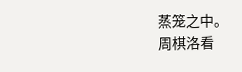蒸笼之中。
周棋洛看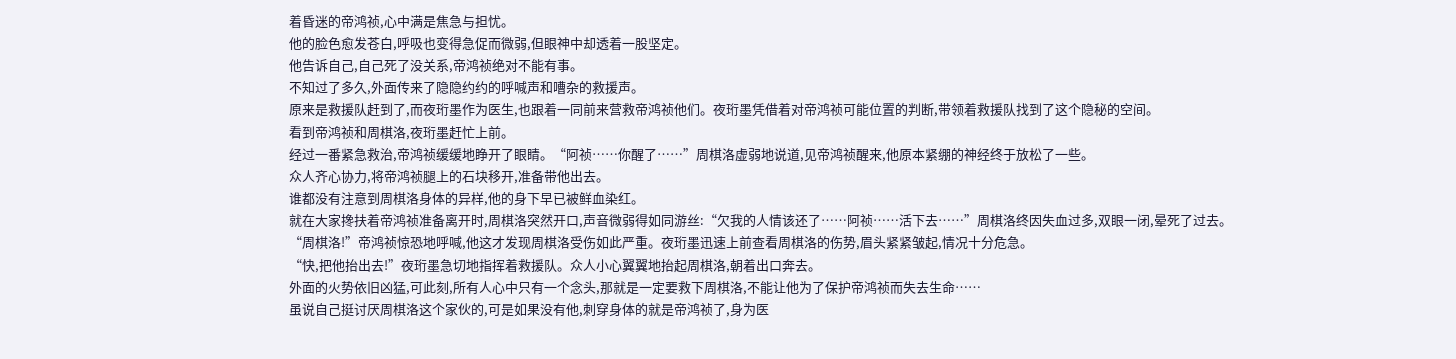着昏迷的帝鸿祯,心中满是焦急与担忧。
他的脸色愈发苍白,呼吸也变得急促而微弱,但眼神中却透着一股坚定。
他告诉自己,自己死了没关系,帝鸿祯绝对不能有事。
不知过了多久,外面传来了隐隐约约的呼喊声和嘈杂的救援声。
原来是救援队赶到了,而夜珩墨作为医生,也跟着一同前来营救帝鸿祯他们。夜珩墨凭借着对帝鸿祯可能位置的判断,带领着救援队找到了这个隐秘的空间。
看到帝鸿祯和周棋洛,夜珩墨赶忙上前。
经过一番紧急救治,帝鸿祯缓缓地睁开了眼睛。“阿祯……你醒了……”周棋洛虚弱地说道,见帝鸿祯醒来,他原本紧绷的神经终于放松了一些。
众人齐心协力,将帝鸿祯腿上的石块移开,准备带他出去。
谁都没有注意到周棋洛身体的异样,他的身下早已被鲜血染红。
就在大家搀扶着帝鸿祯准备离开时,周棋洛突然开口,声音微弱得如同游丝:“欠我的人情该还了……阿祯……活下去……”周棋洛终因失血过多,双眼一闭,晕死了过去。
“周棋洛!”帝鸿祯惊恐地呼喊,他这才发现周棋洛受伤如此严重。夜珩墨迅速上前查看周棋洛的伤势,眉头紧紧皱起,情况十分危急。
“快,把他抬出去!”夜珩墨急切地指挥着救援队。众人小心翼翼地抬起周棋洛,朝着出口奔去。
外面的火势依旧凶猛,可此刻,所有人心中只有一个念头,那就是一定要救下周棋洛,不能让他为了保护帝鸿祯而失去生命……
虽说自己挺讨厌周棋洛这个家伙的,可是如果没有他,刺穿身体的就是帝鸿祯了,身为医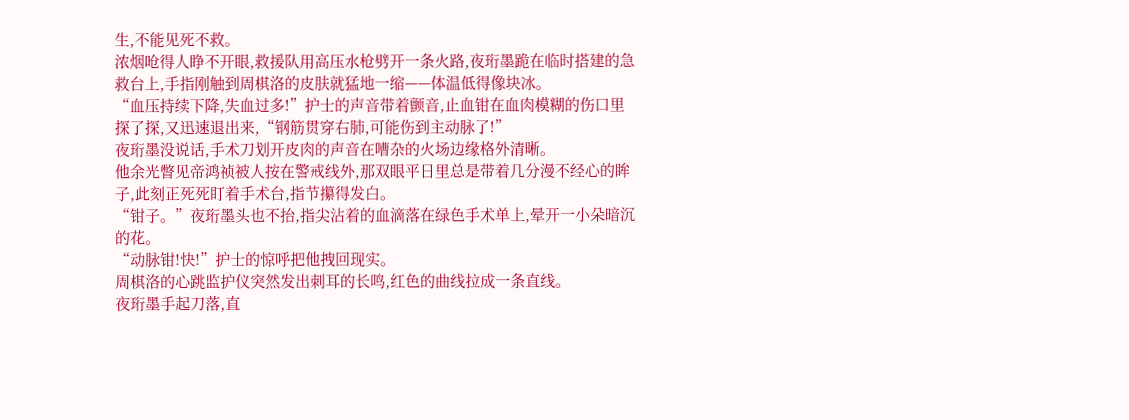生,不能见死不救。
浓烟呛得人睁不开眼,救援队用高压水枪劈开一条火路,夜珩墨跪在临时搭建的急救台上,手指刚触到周棋洛的皮肤就猛地一缩——体温低得像块冰。
“血压持续下降,失血过多!”护士的声音带着颤音,止血钳在血肉模糊的伤口里探了探,又迅速退出来,“钢筋贯穿右肺,可能伤到主动脉了!”
夜珩墨没说话,手术刀划开皮肉的声音在嘈杂的火场边缘格外清晰。
他余光瞥见帝鸿祯被人按在警戒线外,那双眼平日里总是带着几分漫不经心的眸子,此刻正死死盯着手术台,指节攥得发白。
“钳子。”夜珩墨头也不抬,指尖沾着的血滴落在绿色手术单上,晕开一小朵暗沉的花。
“动脉钳!快!”护士的惊呼把他拽回现实。
周棋洛的心跳监护仪突然发出刺耳的长鸣,红色的曲线拉成一条直线。
夜珩墨手起刀落,直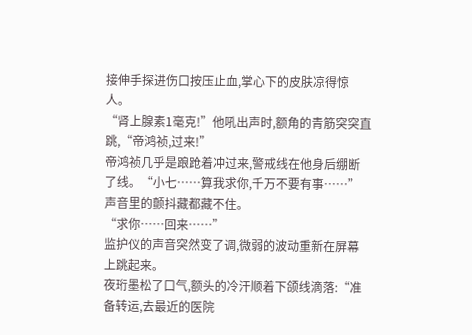接伸手探进伤口按压止血,掌心下的皮肤凉得惊人。
“肾上腺素1毫克!”他吼出声时,额角的青筋突突直跳,“帝鸿祯,过来!”
帝鸿祯几乎是踉跄着冲过来,警戒线在他身后绷断了线。“小七……算我求你,千万不要有事……”声音里的颤抖藏都藏不住。
“求你……回来……”
监护仪的声音突然变了调,微弱的波动重新在屏幕上跳起来。
夜珩墨松了口气,额头的冷汗顺着下颌线滴落:“准备转运,去最近的医院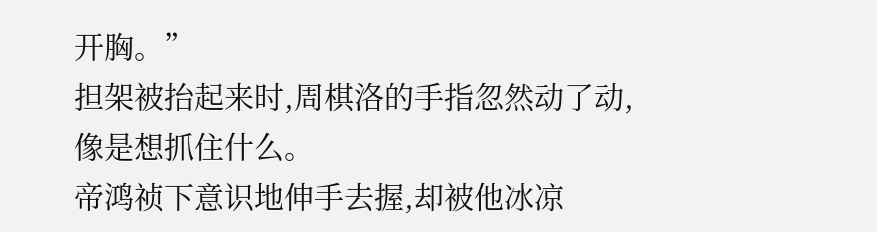开胸。”
担架被抬起来时,周棋洛的手指忽然动了动,像是想抓住什么。
帝鸿祯下意识地伸手去握,却被他冰凉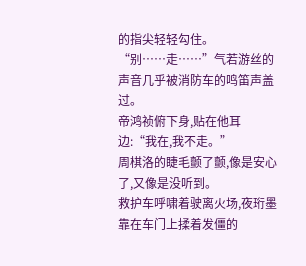的指尖轻轻勾住。
“别……走……”气若游丝的声音几乎被消防车的鸣笛声盖过。
帝鸿祯俯下身,贴在他耳边:“我在,我不走。”
周棋洛的睫毛颤了颤,像是安心了,又像是没听到。
救护车呼啸着驶离火场,夜珩墨靠在车门上揉着发僵的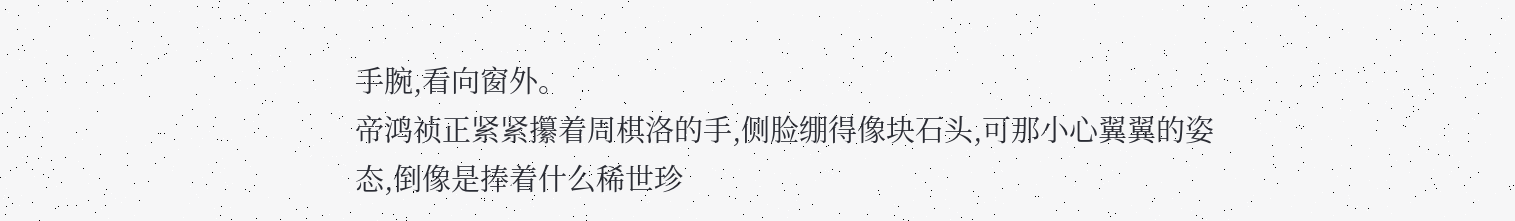手腕,看向窗外。
帝鸿祯正紧紧攥着周棋洛的手,侧脸绷得像块石头,可那小心翼翼的姿态,倒像是捧着什么稀世珍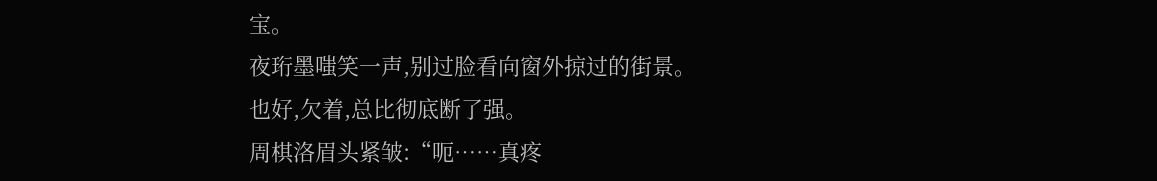宝。
夜珩墨嗤笑一声,别过脸看向窗外掠过的街景。
也好,欠着,总比彻底断了强。
周棋洛眉头紧皱:“呃……真疼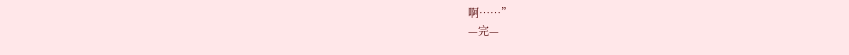啊……”
—完—